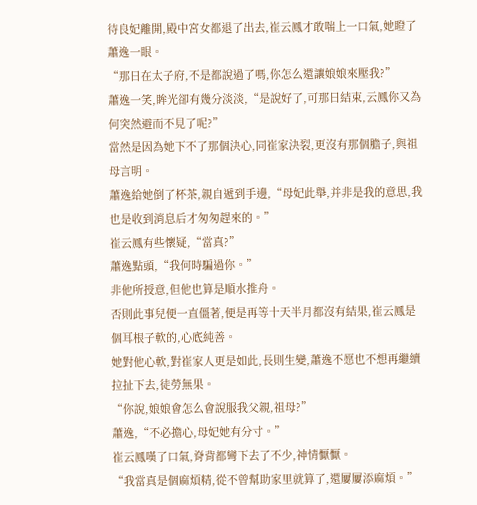待良妃離開,殿中宮女都退了出去,崔云鳳才敢喘上一口氣,她瞪了蕭逸一眼。
“那日在太子府,不是都說過了嗎,你怎么還讓娘娘來壓我?”
蕭逸一笑,眸光卻有幾分淡淡,“是說好了,可那日結束,云鳳你又為何突然避而不見了呢?”
當然是因為她下不了那個決心,同崔家決裂,更沒有那個膽子,與祖母言明。
蕭逸給她倒了杯茶,親自遞到手邊,“母妃此舉,并非是我的意思,我也是收到消息后才匆匆趕來的。”
崔云鳳有些懷疑,“當真?”
蕭逸點頭,“我何時騙過你。”
非他所授意,但他也算是順水推舟。
否則此事兒便一直僵著,便是再等十天半月都沒有結果,崔云鳳是個耳根子軟的,心底純善。
她對他心軟,對崔家人更是如此,長則生變,蕭逸不愿也不想再繼續拉扯下去,徒勞無果。
“你說,娘娘會怎么會說服我父親,祖母?”
蕭逸,“不必擔心,母妃她有分寸。”
崔云鳳嘆了口氣,脊背都彎下去了不少,神情懨懨。
“我當真是個麻煩精,從不曾幫助家里就算了,還屢屢添麻煩。”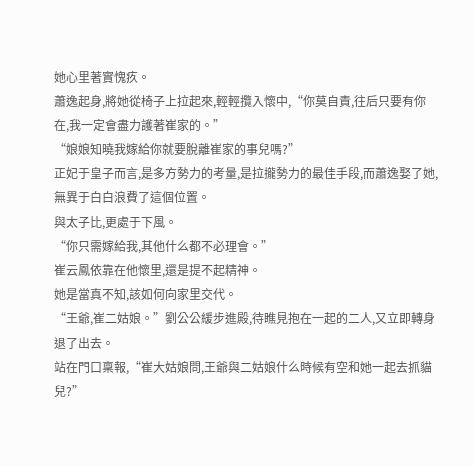她心里著實愧疚。
蕭逸起身,將她從椅子上拉起來,輕輕攬入懷中,“你莫自責,往后只要有你在,我一定會盡力護著崔家的。”
“娘娘知曉我嫁給你就要脫離崔家的事兒嗎?”
正妃于皇子而言,是多方勢力的考量,是拉攏勢力的最佳手段,而蕭逸娶了她,無異于白白浪費了這個位置。
與太子比,更處于下風。
“你只需嫁給我,其他什么都不必理會。”
崔云鳳依靠在他懷里,還是提不起精神。
她是當真不知,該如何向家里交代。
“王爺,崔二姑娘。”劉公公緩步進殿,待瞧見抱在一起的二人,又立即轉身退了出去。
站在門口稟報,“崔大姑娘問,王爺與二姑娘什么時候有空和她一起去抓貓兒?”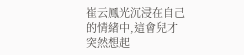崔云鳳光沉浸在自己的情緒中,這會兒才突然想起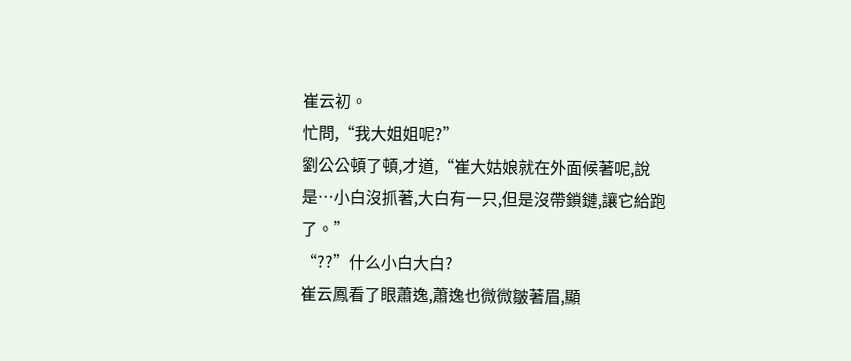崔云初。
忙問,“我大姐姐呢?”
劉公公頓了頓,才道,“崔大姑娘就在外面候著呢,說是…小白沒抓著,大白有一只,但是沒帶鎖鏈,讓它給跑了。”
“??”什么小白大白?
崔云鳳看了眼蕭逸,蕭逸也微微皺著眉,顯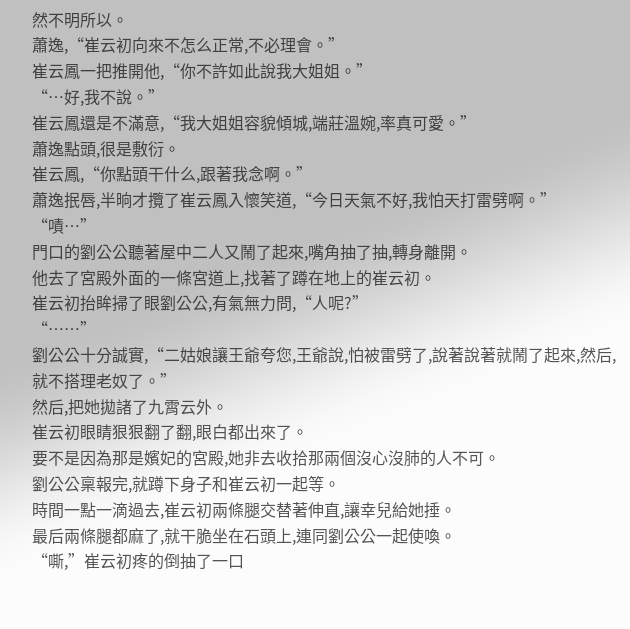然不明所以。
蕭逸,“崔云初向來不怎么正常,不必理會。”
崔云鳳一把推開他,“你不許如此說我大姐姐。”
“…好,我不說。”
崔云鳳還是不滿意,“我大姐姐容貌傾城,端莊溫婉,率真可愛。”
蕭逸點頭,很是敷衍。
崔云鳳,“你點頭干什么,跟著我念啊。”
蕭逸抿唇,半晌才攬了崔云鳳入懷笑道,“今日天氣不好,我怕天打雷劈啊。”
“嘖…”
門口的劉公公聽著屋中二人又鬧了起來,嘴角抽了抽,轉身離開。
他去了宮殿外面的一條宮道上,找著了蹲在地上的崔云初。
崔云初抬眸掃了眼劉公公,有氣無力問,“人呢?”
“……”
劉公公十分誠實,“二姑娘讓王爺夸您,王爺說,怕被雷劈了,說著說著就鬧了起來,然后,就不搭理老奴了。”
然后,把她拋諸了九霄云外。
崔云初眼睛狠狠翻了翻,眼白都出來了。
要不是因為那是嬪妃的宮殿,她非去收拾那兩個沒心沒肺的人不可。
劉公公稟報完,就蹲下身子和崔云初一起等。
時間一點一滴過去,崔云初兩條腿交替著伸直,讓幸兒給她捶。
最后兩條腿都麻了,就干脆坐在石頭上,連同劉公公一起使喚。
“嘶,”崔云初疼的倒抽了一口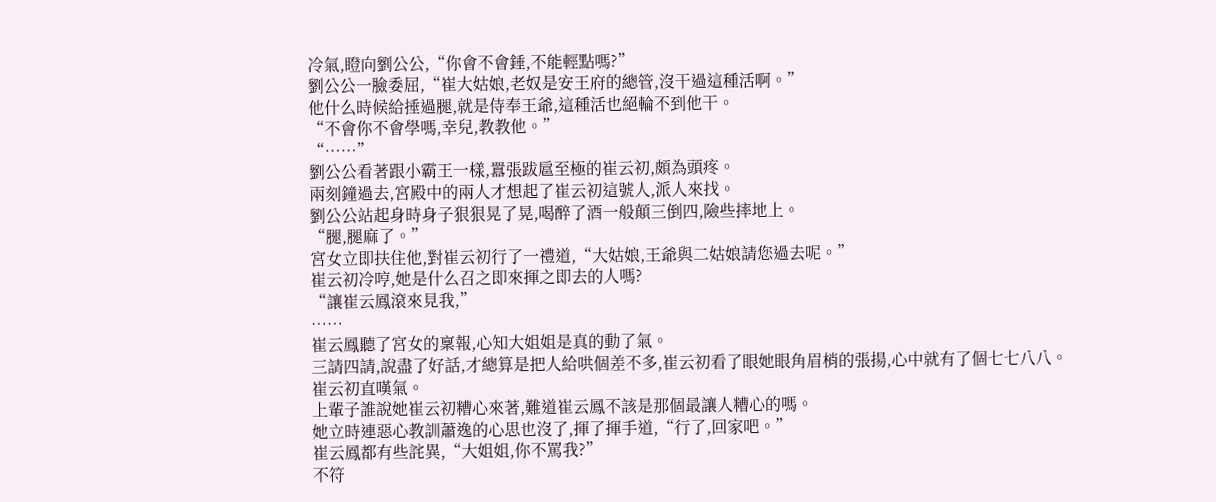冷氣,瞪向劉公公,“你會不會錘,不能輕點嗎?”
劉公公一臉委屈,“崔大姑娘,老奴是安王府的總管,沒干過這種活啊。”
他什么時候給捶過腿,就是侍奉王爺,這種活也絕輪不到他干。
“不會你不會學嗎,幸兒,教教他。”
“……”
劉公公看著跟小霸王一樣,囂張跋扈至極的崔云初,頗為頭疼。
兩刻鐘過去,宮殿中的兩人才想起了崔云初這號人,派人來找。
劉公公站起身時身子狠狠晃了晃,喝醉了酒一般顛三倒四,險些摔地上。
“腿,腿麻了。”
宮女立即扶住他,對崔云初行了一禮道,“大姑娘,王爺與二姑娘請您過去呢。”
崔云初冷哼,她是什么召之即來揮之即去的人嗎?
“讓崔云鳳滾來見我,”
……
崔云鳳聽了宮女的稟報,心知大姐姐是真的動了氣。
三請四請,說盡了好話,才總算是把人給哄個差不多,崔云初看了眼她眼角眉梢的張揚,心中就有了個七七八八。
崔云初直嘆氣。
上輩子誰說她崔云初糟心來著,難道崔云鳳不該是那個最讓人糟心的嗎。
她立時連惡心教訓蕭逸的心思也沒了,揮了揮手道,“行了,回家吧。”
崔云鳳都有些詫異,“大姐姐,你不罵我?”
不符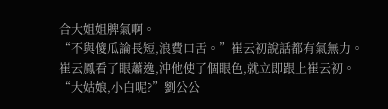合大姐姐脾氣啊。
“不與傻瓜論長短,浪費口舌。”崔云初說話都有氣無力。
崔云鳳看了眼蕭逸,沖他使了個眼色,就立即跟上崔云初。
“大姑娘,小白呢?”劉公公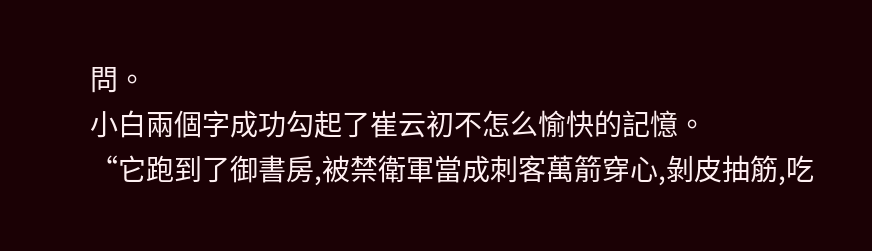問。
小白兩個字成功勾起了崔云初不怎么愉快的記憶。
“它跑到了御書房,被禁衛軍當成刺客萬箭穿心,剝皮抽筋,吃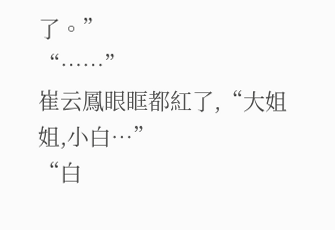了。”
“……”
崔云鳳眼眶都紅了,“大姐姐,小白…”
“白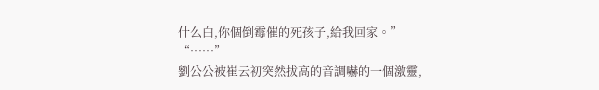什么白,你個倒霉催的死孩子,給我回家。”
“……”
劉公公被崔云初突然拔高的音調嚇的一個激靈,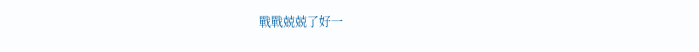戰戰兢兢了好一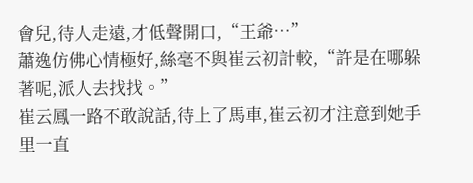會兒,待人走遠,才低聲開口,“王爺…”
蕭逸仿佛心情極好,絲毫不與崔云初計較,“許是在哪躲著呢,派人去找找。”
崔云鳳一路不敢說話,待上了馬車,崔云初才注意到她手里一直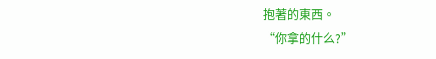抱著的東西。
“你拿的什么?”